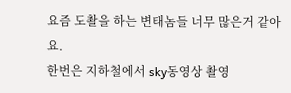요즘 도촬을 하는 변태놈들 너무 많은거 같아요.
한번은 지하철에서 sky동영상 촬영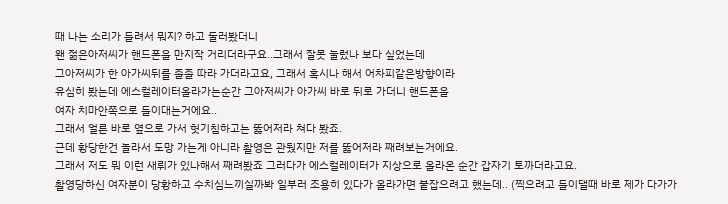때 나는 소리가 들려서 뭐지? 하고 둘러봤더니
왠 젊은아저씨가 핸드폰을 만지작 거리더라구요..그래서 잘못 눌렀나 보다 싶었는데
그아저씨가 한 아가씨뒤를 졸졸 따라 가더라고요, 그래서 혹시나 해서 어차피같은방향이라
유심히 봤는데 에스컬레이터올라가는순간 그아저씨가 아가씨 바로 뒤로 가더니 핸드폰을
여자 치마안쪽으로 들이대는거에요..
그래서 얼른 바로 옆으로 가서 헛기침하고는 뚫어저라 쳐다 봤죠.
근데 황당한건 놀라서 도망 가는게 아니라 촬영은 관뒀지만 저를 뚫어저라 째려보는거에요.
그래서 저도 뭐 이런 새뤼가 있나해서 째려봤죠 그러다가 에스컬레이터가 지상으로 올라온 순간 갑자기 토까더라고요.
촬영당하신 여자분이 당황하고 수치심느끼실까봐 일부러 조용히 있다가 올라가면 붙잡으려고 했는데.. (찍으려고 들이댈때 바로 제가 다가가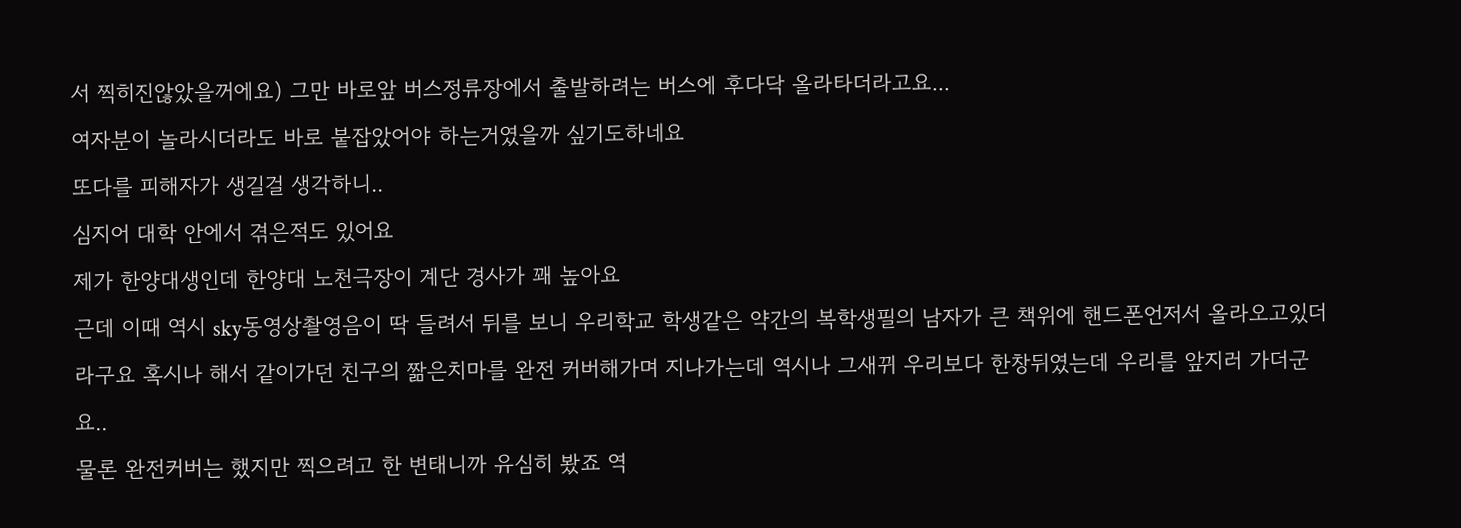서 찍히진않았을꺼에요) 그만 바로앞 버스정류장에서 출발하려는 버스에 후다닥 올라타더라고요...
여자분이 놀라시더라도 바로 붙잡았어야 하는거였을까 싶기도하네요
또다를 피해자가 생길걸 생각하니..
심지어 대학 안에서 겪은적도 있어요
제가 한양대생인데 한양대 노천극장이 계단 경사가 꽤 높아요
근데 이때 역시 sky동영상촬영음이 딱 들려서 뒤를 보니 우리학교 학생같은 약간의 복학생필의 남자가 큰 책위에 핸드폰언저서 올라오고있더라구요 혹시나 해서 같이가던 친구의 짦은치마를 완전 커버해가며 지나가는데 역시나 그새뀌 우리보다 한창뒤였는데 우리를 앞지러 가더군요..
물론 완전커버는 했지만 찍으려고 한 변태니까 유심히 봤죠 역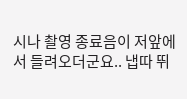시나 촬영 종료음이 저앞에서 들려오더군요.. 냅따 뛰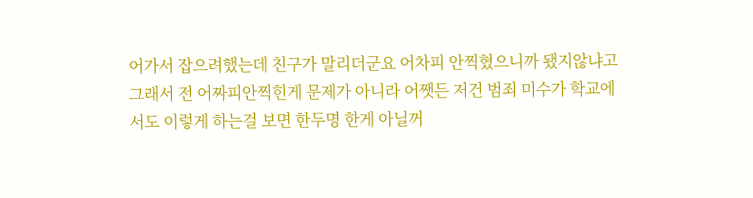어가서 잡으려했는데 친구가 말리더군요 어차피 안찍혔으니까 됐지않냐고
그래서 전 어짜피안찍힌게 문제가 아니라 어쨋든 저건 범죄 미수가 학교에서도 이렇게 하는걸 보면 한두명 한게 아닐꺼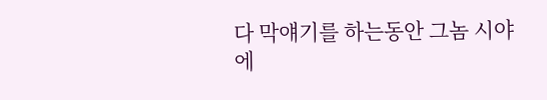다 막얘기를 하는동안 그놈 시야에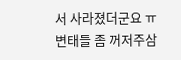서 사라졌더군요 ㅠ
변태들 좀 꺼저주삼